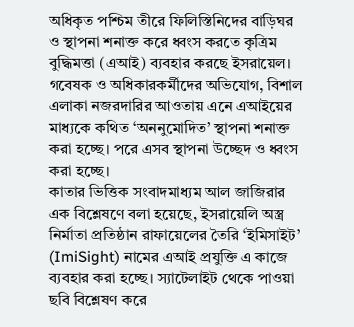অধিকৃত পশ্চিম তীরে ফিলিস্তিনিদের বাড়িঘর ও স্থাপনা শনাক্ত করে ধ্বংস করতে কৃত্রিম বুদ্ধিমত্তা (এআই) ব্যবহার করছে ইসরায়েল। গবেষক ও অধিকারকর্মীদের অভিযোগ, বিশাল এলাকা নজরদারির আওতায় এনে এআইয়ের মাধ্যকে কথিত ‘অননুমোদিত’ স্থাপনা শনাক্ত করা হচ্ছে। পরে এসব স্থাপনা উচ্ছেদ ও ধ্বংস করা হচ্ছে।
কাতার ভিত্তিক সংবাদমাধ্যম আল জাজিরার এক বিশ্লেষণে বলা হয়েছে, ইসরায়েলি অস্ত্র নির্মাতা প্রতিষ্ঠান রাফায়েলের তৈরি ‘ইমিসাইট’ (ImiSight) নামের এআই প্রযুক্তি এ কাজে ব্যবহার করা হচ্ছে। স্যাটেলাইট থেকে পাওয়া ছবি বিশ্লেষণ করে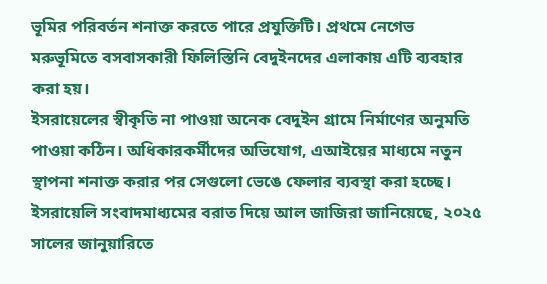ভূমির পরিবর্তন শনাক্ত করতে পারে প্রযুক্তিটি। প্রথমে নেগেভ মরুভূমিতে বসবাসকারী ফিলিস্তিনি বেদুইনদের এলাকায় এটি ব্যবহার করা হয়।
ইসরায়েলের স্বীকৃতি না পাওয়া অনেক বেদুইন গ্রামে নির্মাণের অনুমতি পাওয়া কঠিন। অধিকারকর্মীদের অভিযোগ, এআইয়ের মাধ্যমে নতুন স্থাপনা শনাক্ত করার পর সেগুলো ভেঙে ফেলার ব্যবস্থা করা হচ্ছে। ইসরায়েলি সংবাদমাধ্যমের বরাত দিয়ে আল জাজিরা জানিয়েছে, ২০২৫ সালের জানুয়ারিতে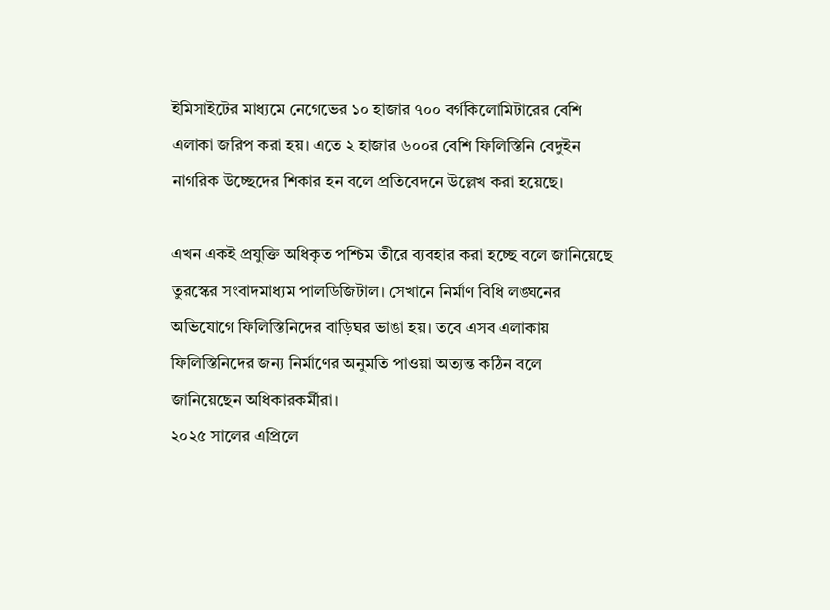ইমিসাইটের মাধ্যমে নেগেভের ১০ হাজার ৭০০ বর্গকিলোমিটারের বেশি এলাকা জরিপ করা হয়। এতে ২ হাজার ৬০০র বেশি ফিলিস্তিনি বেদুইন নাগরিক উচ্ছেদের শিকার হন বলে প্রতিবেদনে উল্লেখ করা হয়েছে।

এখন একই প্রযুক্তি অধিকৃত পশ্চিম তীরে ব্যবহার করা হচ্ছে বলে জানিয়েছে তুরস্কের সংবাদমাধ্যম পালডিজিটাল। সেখানে নির্মাণ বিধি লঙ্ঘনের অভিযোগে ফিলিস্তিনিদের বাড়িঘর ভাঙা হয়। তবে এসব এলাকায় ফিলিস্তিনিদের জন্য নির্মাণের অনুমতি পাওয়া অত্যন্ত কঠিন বলে জানিয়েছেন অধিকারকর্মীরা।
২০২৫ সালের এপ্রিলে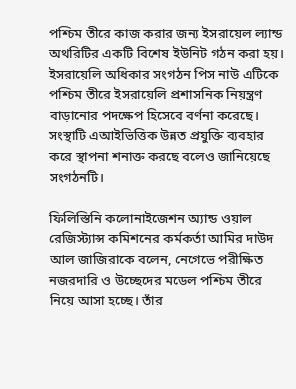পশ্চিম তীরে কাজ করার জন্য ইসরায়েল ল্যান্ড অথরিটির একটি বিশেষ ইউনিট গঠন করা হয়। ইসরায়েলি অধিকার সংগঠন পিস নাউ এটিকে পশ্চিম তীরে ইসরায়েলি প্রশাসনিক নিয়ন্ত্রণ বাড়ানোর পদক্ষেপ হিসেবে বর্ণনা করেছে। সংস্থাটি এআইভিত্তিক উন্নত প্রযুক্তি ব্যবহার করে স্থাপনা শনাক্ত করছে বলেও জানিয়েছে সংগঠনটি।

ফিলিস্তিনি কলোনাইজেশন অ্যান্ড ওয়াল রেজিস্ট্যান্স কমিশনের কর্মকর্তা আমির দাউদ আল জাজিরাকে বলেন, নেগেভে পরীক্ষিত নজরদারি ও উচ্ছেদের মডেল পশ্চিম তীরে নিয়ে আসা হচ্ছে। তাঁর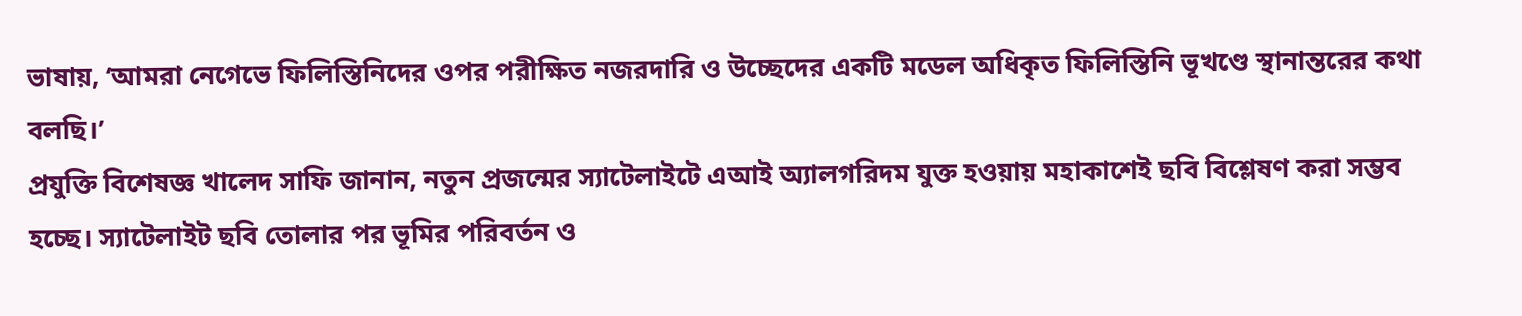ভাষায়, ‘আমরা নেগেভে ফিলিস্তিনিদের ওপর পরীক্ষিত নজরদারি ও উচ্ছেদের একটি মডেল অধিকৃত ফিলিস্তিনি ভূখণ্ডে স্থানান্তরের কথা বলছি।’
প্রযুক্তি বিশেষজ্ঞ খালেদ সাফি জানান, নতুন প্রজন্মের স্যাটেলাইটে এআই অ্যালগরিদম যুক্ত হওয়ায় মহাকাশেই ছবি বিশ্লেষণ করা সম্ভব হচ্ছে। স্যাটেলাইট ছবি তোলার পর ভূমির পরিবর্তন ও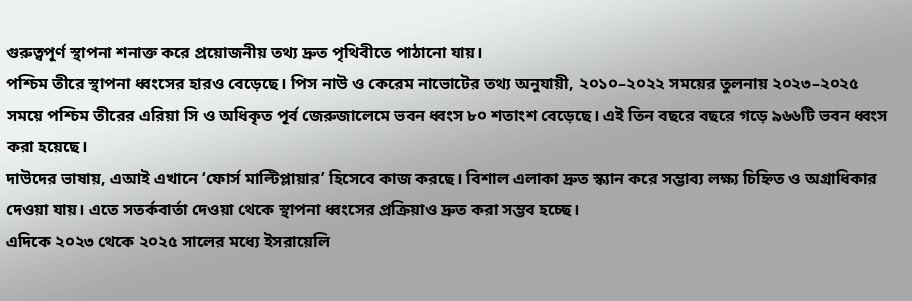গুরুত্বপূর্ণ স্থাপনা শনাক্ত করে প্রয়োজনীয় তথ্য দ্রুত পৃথিবীতে পাঠানো যায়।
পশ্চিম তীরে স্থাপনা ধ্বংসের হারও বেড়েছে। পিস নাউ ও কেরেম নাভোটের তথ্য অনুযায়ী, ২০১০–২০২২ সময়ের তুলনায় ২০২৩–২০২৫ সময়ে পশ্চিম তীরের এরিয়া সি ও অধিকৃত পূর্ব জেরুজালেমে ভবন ধ্বংস ৮০ শতাংশ বেড়েছে। এই তিন বছরে বছরে গড়ে ৯৬৬টি ভবন ধ্বংস করা হয়েছে।
দাউদের ভাষায়, এআই এখানে ‘ফোর্স মাল্টিপ্লায়ার’ হিসেবে কাজ করছে। বিশাল এলাকা দ্রুত স্ক্যান করে সম্ভাব্য লক্ষ্য চিহ্নিত ও অগ্রাধিকার দেওয়া যায়। এতে সতর্কবার্তা দেওয়া থেকে স্থাপনা ধ্বংসের প্রক্রিয়াও দ্রুত করা সম্ভব হচ্ছে।
এদিকে ২০২৩ থেকে ২০২৫ সালের মধ্যে ইসরায়েলি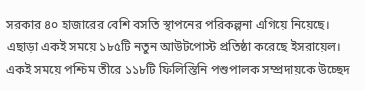সরকার ৪০ হাজারের বেশি বসতি স্থাপনের পরিকল্পনা এগিয়ে নিয়েছে। এছাড়া একই সময়ে ১৮৫টি নতুন আউটপোস্ট প্রতিষ্ঠা করেছে ইসরায়েল। একই সময়ে পশ্চিম তীরে ১১৮টি ফিলিস্তিনি পশুপালক সম্প্রদায়কে উচ্ছেদ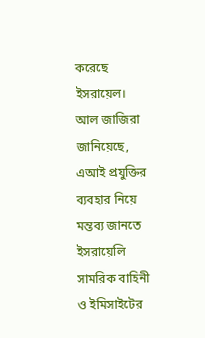করেছে ইসরায়েল।
আল জাজিরা জানিয়েছে, এআই প্রযুক্তির ব্যবহার নিয়ে মন্তব্য জানতে ইসরায়েলি সামরিক বাহিনী ও ইমিসাইটের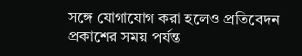সঙ্গে যোগাযোগ করা হলেও প্রতিবেদন প্রকাশের সময় পর্যন্ত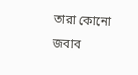তারা কোনো জবাব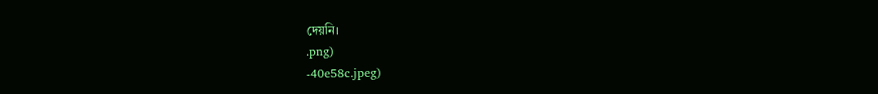দেয়নি।
.png)
-40e58c.jpeg)